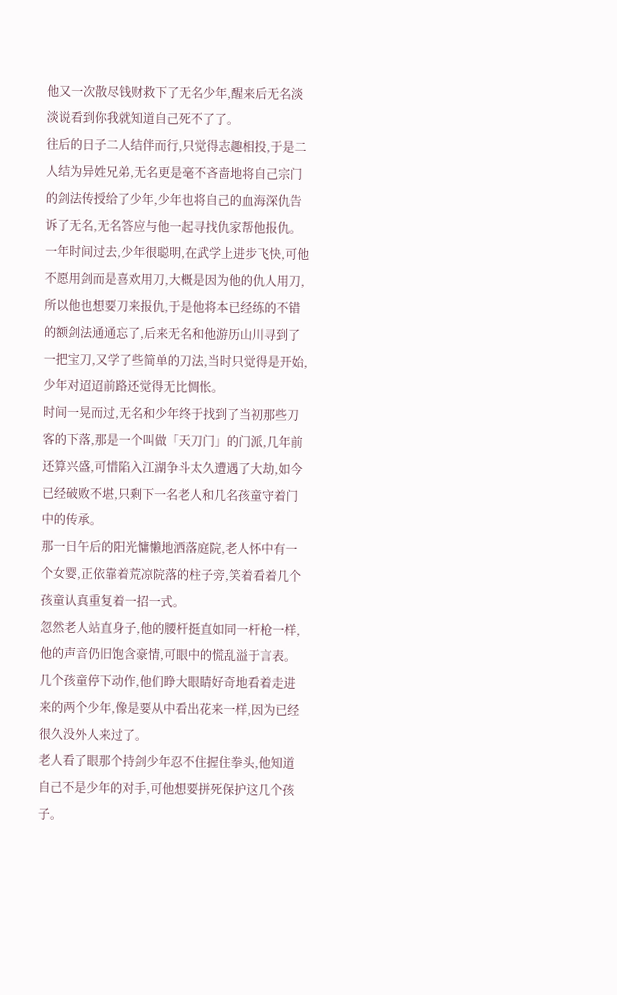他又一次散尽钱财救下了无名少年,醒来后无名淡淡说看到你我就知道自己死不了了。
往后的日子二人结伴而行,只觉得志趣相投,于是二人结为异姓兄弟,无名更是毫不吝啬地将自己宗门的剑法传授给了少年,少年也将自己的血海深仇告诉了无名,无名答应与他一起寻找仇家帮他报仇。
一年时间过去,少年很聪明,在武学上进步飞快,可他不愿用剑而是喜欢用刀,大概是因为他的仇人用刀,所以他也想要刀来报仇,于是他将本已经练的不错的额剑法通通忘了,后来无名和他游历山川寻到了一把宝刀,又学了些简单的刀法,当时只觉得是开始,少年对迢迢前路还觉得无比惆怅。
时间一晃而过,无名和少年终于找到了当初那些刀客的下落,那是一个叫做「天刀门」的门派,几年前还算兴盛,可惜陷入江湖争斗太久遭遇了大劫,如今已经破败不堪,只剩下一名老人和几名孩童守着门中的传承。
那一日午后的阳光慵懒地洒落庭院,老人怀中有一个女婴,正依靠着荒凉院落的柱子旁,笑着看着几个孩童认真重复着一招一式。
忽然老人站直身子,他的腰杆挺直如同一杆枪一样,他的声音仍旧饱含豪情,可眼中的慌乱溢于言表。
几个孩童停下动作,他们睁大眼睛好奇地看着走进来的两个少年,像是要从中看出花来一样,因为已经很久没外人来过了。
老人看了眼那个持剑少年忍不住握住拳头,他知道自己不是少年的对手,可他想要拼死保护这几个孩子。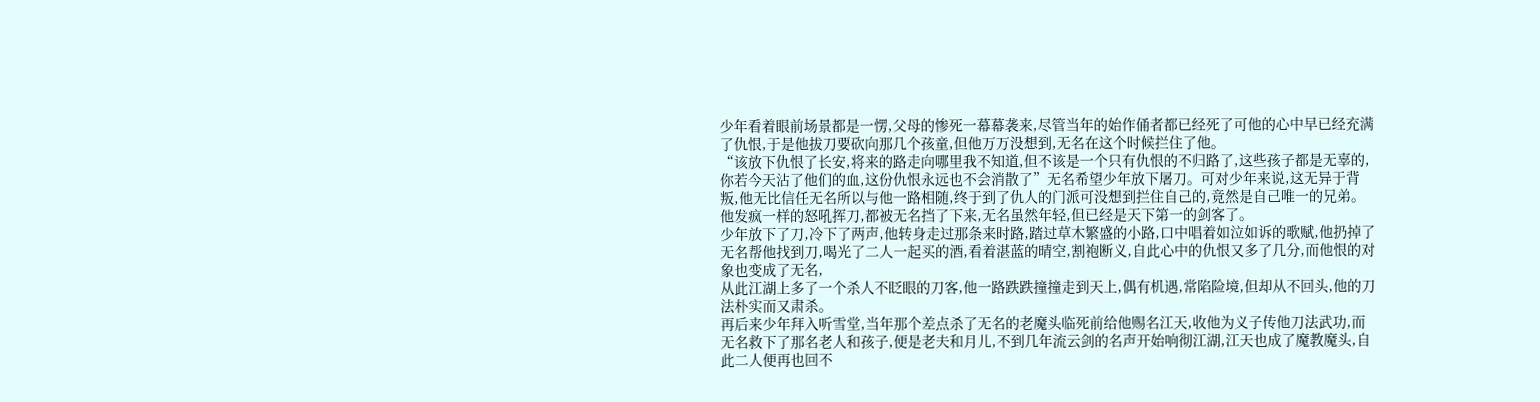少年看着眼前场景都是一愣,父母的惨死一幕幕袭来,尽管当年的始作俑者都已经死了可他的心中早已经充满了仇恨,于是他拔刀要砍向那几个孩童,但他万万没想到,无名在这个时候拦住了他。
“该放下仇恨了长安,将来的路走向哪里我不知道,但不该是一个只有仇恨的不归路了,这些孩子都是无辜的,你若今天沾了他们的血,这份仇恨永远也不会消散了”无名希望少年放下屠刀。可对少年来说,这无异于背叛,他无比信任无名所以与他一路相随,终于到了仇人的门派可没想到拦住自己的,竟然是自己唯一的兄弟。
他发疯一样的怒吼挥刀,都被无名挡了下来,无名虽然年轻,但已经是天下第一的剑客了。
少年放下了刀,冷下了两声,他转身走过那条来时路,踏过草木繁盛的小路,口中唱着如泣如诉的歌赋,他扔掉了无名帮他找到刀,喝光了二人一起买的酒,看着湛蓝的晴空,割袍断义,自此心中的仇恨又多了几分,而他恨的对象也变成了无名,
从此江湖上多了一个杀人不眨眼的刀客,他一路跌跌撞撞走到天上,偶有机遇,常陷险境,但却从不回头,他的刀法朴实而又肃杀。
再后来少年拜入听雪堂,当年那个差点杀了无名的老魔头临死前给他赐名江天,收他为义子传他刀法武功,而无名救下了那名老人和孩子,便是老夫和月儿,不到几年流云剑的名声开始响彻江湖,江天也成了魔教魔头,自此二人便再也回不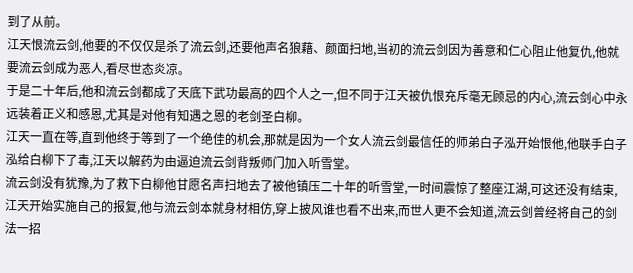到了从前。
江天恨流云剑,他要的不仅仅是杀了流云剑,还要他声名狼藉、颜面扫地,当初的流云剑因为善意和仁心阻止他复仇,他就要流云剑成为恶人,看尽世态炎凉。
于是二十年后,他和流云剑都成了天底下武功最高的四个人之一,但不同于江天被仇恨充斥毫无顾忌的内心,流云剑心中永远装着正义和感恩,尤其是对他有知遇之恩的老剑圣白柳。
江天一直在等,直到他终于等到了一个绝佳的机会,那就是因为一个女人流云剑最信任的师弟白子泓开始恨他,他联手白子泓给白柳下了毒,江天以解药为由逼迫流云剑背叛师门加入听雪堂。
流云剑没有犹豫,为了救下白柳他甘愿名声扫地去了被他镇压二十年的听雪堂,一时间震惊了整座江湖,可这还没有结束,江天开始实施自己的报复,他与流云剑本就身材相仿,穿上披风谁也看不出来,而世人更不会知道,流云剑曾经将自己的剑法一招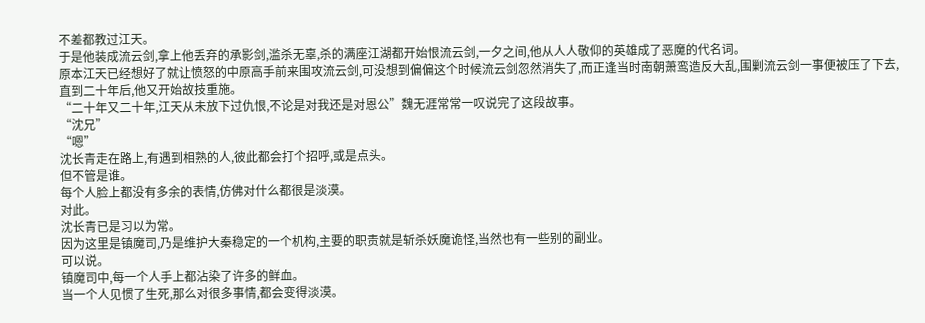不差都教过江天。
于是他装成流云剑,拿上他丢弃的承影剑,滥杀无辜,杀的满座江湖都开始恨流云剑,一夕之间,他从人人敬仰的英雄成了恶魔的代名词。
原本江天已经想好了就让愤怒的中原高手前来围攻流云剑,可没想到偏偏这个时候流云剑忽然消失了,而正逢当时南朝萧鸾造反大乱,围剿流云剑一事便被压了下去,直到二十年后,他又开始故技重施。
“二十年又二十年,江天从未放下过仇恨,不论是对我还是对恩公”魏无涯常常一叹说完了这段故事。
“沈兄”
“嗯”
沈长青走在路上,有遇到相熟的人,彼此都会打个招呼,或是点头。
但不管是谁。
每个人脸上都没有多余的表情,仿佛对什么都很是淡漠。
对此。
沈长青已是习以为常。
因为这里是镇魔司,乃是维护大秦稳定的一个机构,主要的职责就是斩杀妖魔诡怪,当然也有一些别的副业。
可以说。
镇魔司中,每一个人手上都沾染了许多的鲜血。
当一个人见惯了生死,那么对很多事情,都会变得淡漠。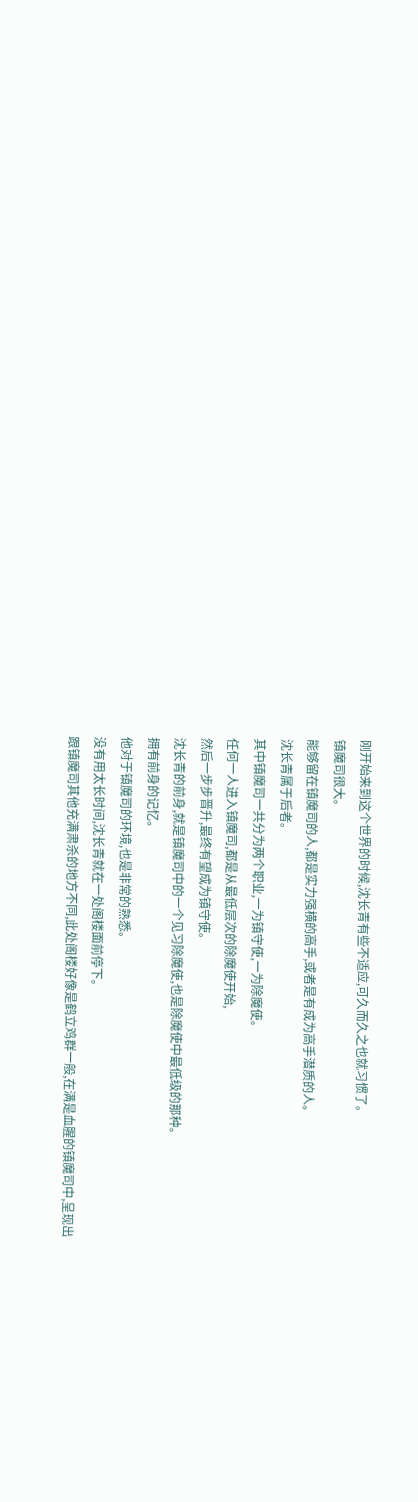刚开始来到这个世界的时候,沈长青有些不适应,可久而久之也就习惯了。
镇魔司很大。
能够留在镇魔司的人,都是实力强横的高手,或者是有成为高手潜质的人。
沈长青属于后者。
其中镇魔司一共分为两个职业,一为镇守使,一为除魔使。
任何一人进入镇魔司,都是从最低层次的除魔使开始,
然后一步步晋升,最终有望成为镇守使。
沈长青的前身,就是镇魔司中的一个见习除魔使,也是除魔使中最低级的那种。
拥有前身的记忆。
他对于镇魔司的环境,也是非常的熟悉。
没有用太长时间,沈长青就在一处阁楼面前停下。
跟镇魔司其他充满肃杀的地方不同,此处阁楼好像是鹤立鸡群一般,在满是血腥的镇魔司中,呈现出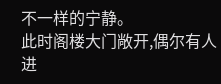不一样的宁静。
此时阁楼大门敞开,偶尔有人进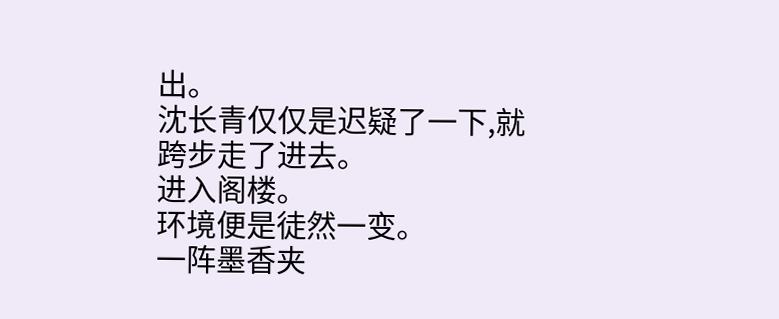出。
沈长青仅仅是迟疑了一下,就跨步走了进去。
进入阁楼。
环境便是徒然一变。
一阵墨香夹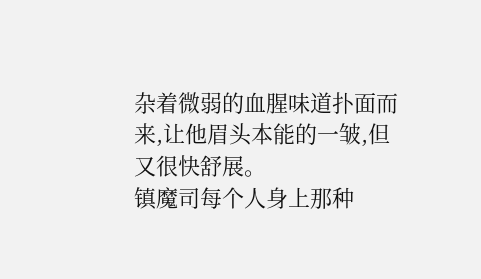杂着微弱的血腥味道扑面而来,让他眉头本能的一皱,但又很快舒展。
镇魔司每个人身上那种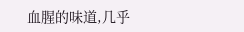血腥的味道,几乎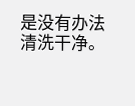是没有办法清洗干净。